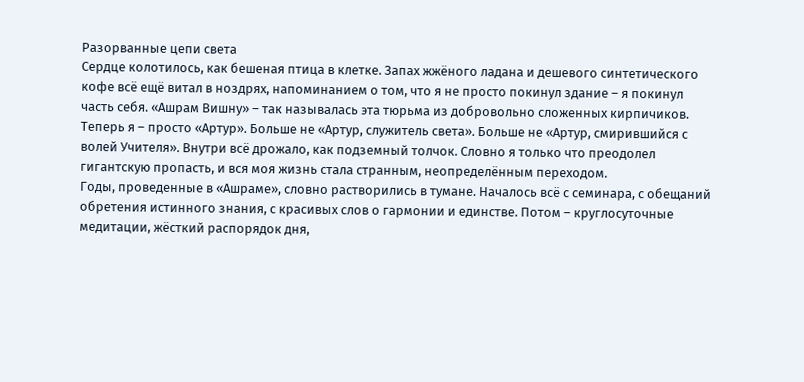Разорванные цепи света
Сердце колотилось, как бешеная птица в клетке. Запах жжёного ладана и дешевого синтетического кофе всё ещё витал в ноздрях, напоминанием о том, что я не просто покинул здание – я покинул часть себя. «Ашрам Вишну» – так называлась эта тюрьма из добровольно сложенных кирпичиков. Теперь я – просто «Артур». Больше не «Артур, служитель света». Больше не «Артур, смирившийся с волей Учителя». Внутри всё дрожало, как подземный толчок. Словно я только что преодолел гигантскую пропасть, и вся моя жизнь стала странным, неопределённым переходом.
Годы, проведенные в «Ашраме», словно растворились в тумане. Началось всё с семинара, с обещаний обретения истинного знания, с красивых слов о гармонии и единстве. Потом – круглосуточные медитации, жёсткий распорядок дня,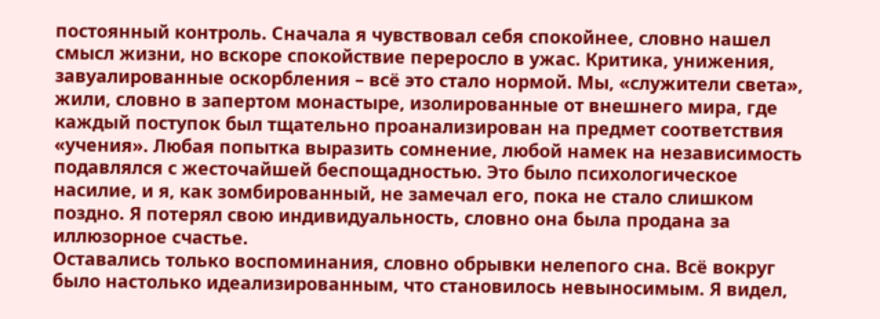постоянный контроль. Сначала я чувствовал себя спокойнее, словно нашел смысл жизни, но вскоре спокойствие переросло в ужас. Критика, унижения, завуалированные оскорбления – всё это стало нормой. Мы, «служители света», жили, словно в запертом монастыре, изолированные от внешнего мира, где каждый поступок был тщательно проанализирован на предмет соответствия «учения». Любая попытка выразить сомнение, любой намек на независимость подавлялся с жесточайшей беспощадностью. Это было психологическое насилие, и я, как зомбированный, не замечал его, пока не стало слишком поздно. Я потерял свою индивидуальность, словно она была продана за иллюзорное счастье.
Оставались только воспоминания, словно обрывки нелепого сна. Всё вокруг было настолько идеализированным, что становилось невыносимым. Я видел,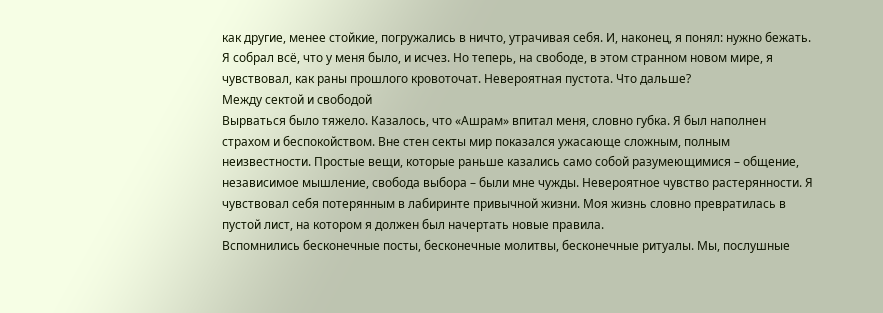как другие, менее стойкие, погружались в ничто, утрачивая себя. И, наконец, я понял: нужно бежать. Я собрал всё, что у меня было, и исчез. Но теперь, на свободе, в этом странном новом мире, я чувствовал, как раны прошлого кровоточат. Невероятная пустота. Что дальше?
Между сектой и свободой
Вырваться было тяжело. Казалось, что «Ашрам» впитал меня, словно губка. Я был наполнен страхом и беспокойством. Вне стен секты мир показался ужасающе сложным, полным неизвестности. Простые вещи, которые раньше казались само собой разумеющимися – общение, независимое мышление, свобода выбора – были мне чужды. Невероятное чувство растерянности. Я чувствовал себя потерянным в лабиринте привычной жизни. Моя жизнь словно превратилась в пустой лист, на котором я должен был начертать новые правила.
Вспомнились бесконечные посты, бесконечные молитвы, бесконечные ритуалы. Мы, послушные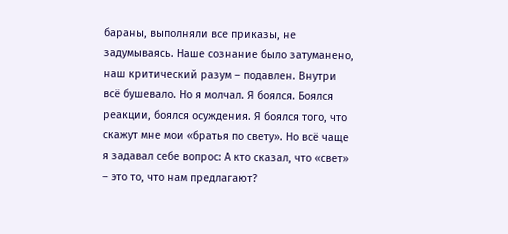бараны, выполняли все приказы, не задумываясь. Наше сознание было затуманено, наш критический разум – подавлен. Внутри всё бушевало. Но я молчал. Я боялся. Боялся реакции, боялся осуждения. Я боялся того, что скажут мне мои «братья по свету». Но всё чаще я задавал себе вопрос: А кто сказал, что «свет» – это то, что нам предлагают?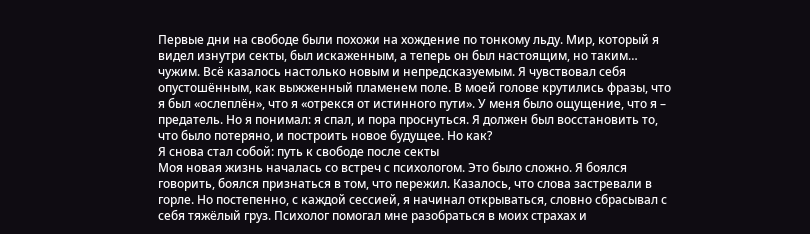Первые дни на свободе были похожи на хождение по тонкому льду. Мир, который я видел изнутри секты, был искаженным, а теперь он был настоящим, но таким… чужим. Всё казалось настолько новым и непредсказуемым. Я чувствовал себя опустошённым, как выжженный пламенем поле. В моей голове крутились фразы, что я был «ослеплён», что я «отрекся от истинного пути». У меня было ощущение, что я – предатель. Но я понимал: я спал, и пора проснуться. Я должен был восстановить то, что было потеряно, и построить новое будущее. Но как?
Я снова стал собой: путь к свободе после секты
Моя новая жизнь началась со встреч с психологом. Это было сложно. Я боялся говорить, боялся признаться в том, что пережил. Казалось, что слова застревали в горле. Но постепенно, с каждой сессией, я начинал открываться, словно сбрасывал с себя тяжёлый груз. Психолог помогал мне разобраться в моих страхах и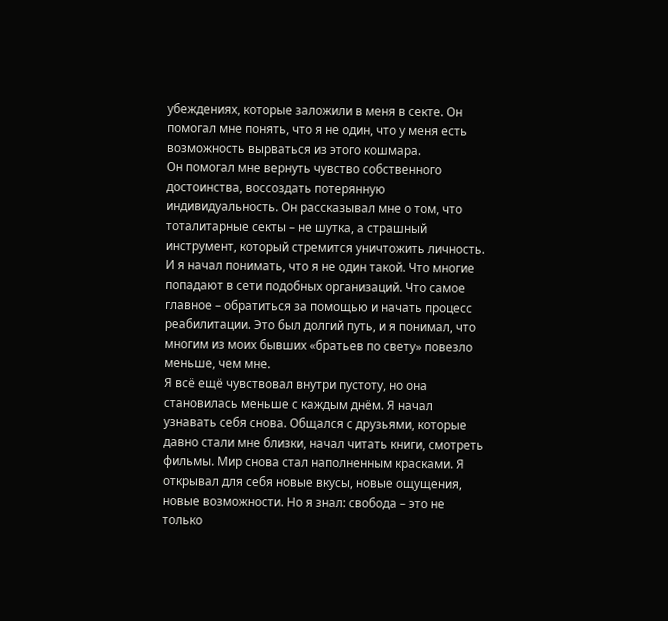убеждениях, которые заложили в меня в секте. Он помогал мне понять, что я не один, что у меня есть возможность вырваться из этого кошмара.
Он помогал мне вернуть чувство собственного достоинства, воссоздать потерянную индивидуальность. Он рассказывал мне о том, что тоталитарные секты – не шутка, а страшный инструмент, который стремится уничтожить личность. И я начал понимать, что я не один такой. Что многие попадают в сети подобных организаций. Что самое главное – обратиться за помощью и начать процесс реабилитации. Это был долгий путь, и я понимал, что многим из моих бывших «братьев по свету» повезло меньше, чем мне.
Я всё ещё чувствовал внутри пустоту, но она становилась меньше с каждым днём. Я начал узнавать себя снова. Общался с друзьями, которые давно стали мне близки, начал читать книги, смотреть фильмы. Мир снова стал наполненным красками. Я открывал для себя новые вкусы, новые ощущения, новые возможности. Но я знал: свобода – это не только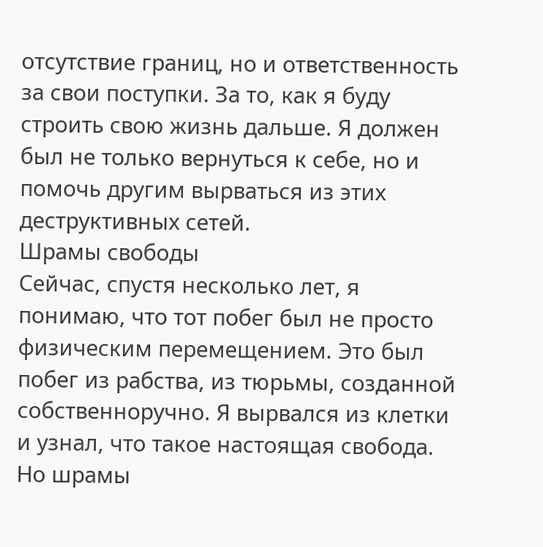отсутствие границ, но и ответственность за свои поступки. За то, как я буду строить свою жизнь дальше. Я должен был не только вернуться к себе, но и помочь другим вырваться из этих деструктивных сетей.
Шрамы свободы
Сейчас, спустя несколько лет, я понимаю, что тот побег был не просто физическим перемещением. Это был побег из рабства, из тюрьмы, созданной собственноручно. Я вырвался из клетки и узнал, что такое настоящая свобода. Но шрамы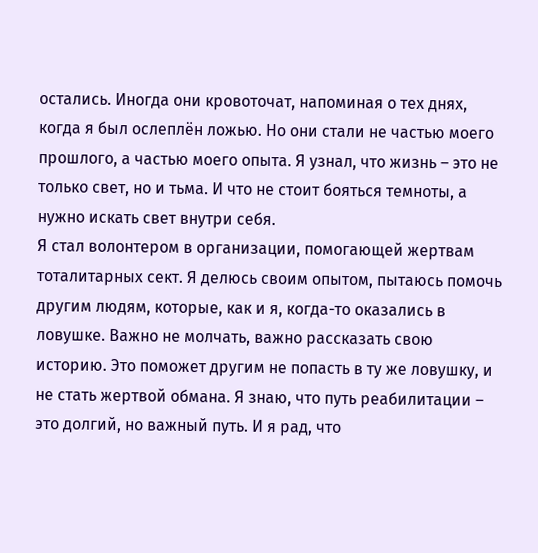остались. Иногда они кровоточат, напоминая о тех днях, когда я был ослеплён ложью. Но они стали не частью моего прошлого, а частью моего опыта. Я узнал, что жизнь – это не только свет, но и тьма. И что не стоит бояться темноты, а нужно искать свет внутри себя.
Я стал волонтером в организации, помогающей жертвам тоталитарных сект. Я делюсь своим опытом, пытаюсь помочь другим людям, которые, как и я, когда-то оказались в ловушке. Важно не молчать, важно рассказать свою историю. Это поможет другим не попасть в ту же ловушку, и не стать жертвой обмана. Я знаю, что путь реабилитации – это долгий, но важный путь. И я рад, что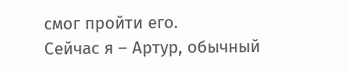смог пройти его.
Сейчас я – Артур, обычный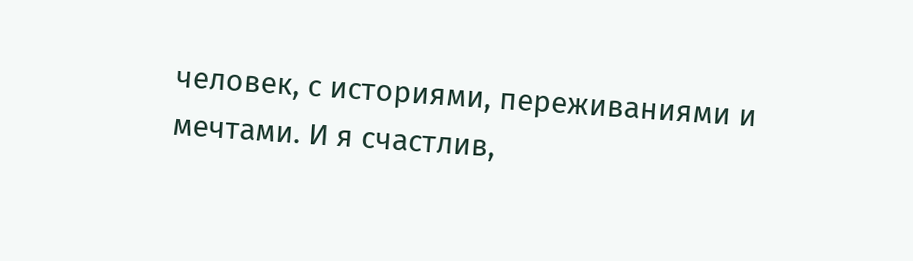человек, с историями, переживаниями и мечтами. И я счастлив,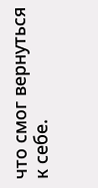что смог вернуться к себе.